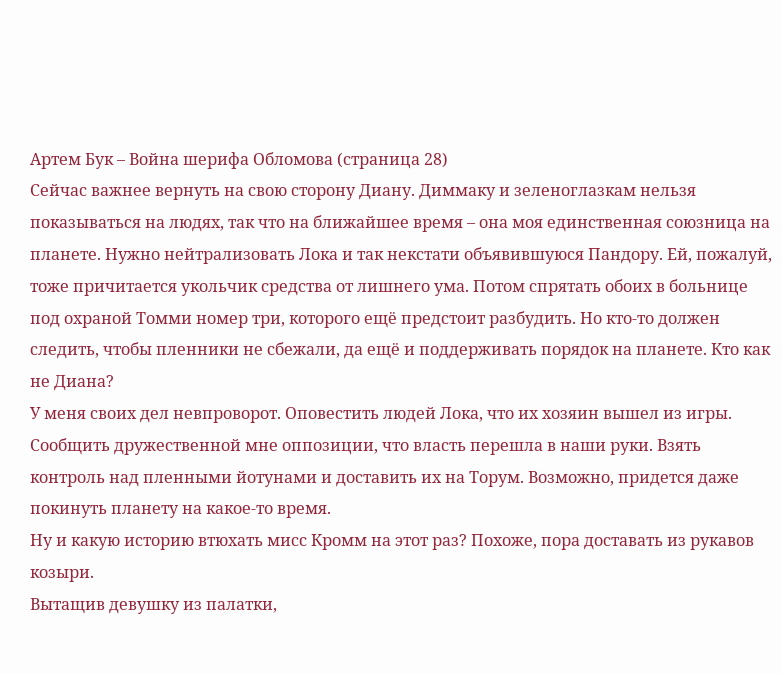Артем Бук – Война шерифа Обломова (страница 28)
Сейчас важнее вернуть на свою сторону Диану. Диммаку и зеленоглазкам нельзя показываться на людях, так что на ближайшее время – она моя единственная союзница на планете. Нужно нейтрализовать Лока и так некстати объявившуюся Пандору. Ей, пожалуй, тоже причитается укольчик средства от лишнего ума. Потом спрятать обоих в больнице под охраной Томми номер три, которого ещё предстоит разбудить. Но кто-то должен следить, чтобы пленники не сбежали, да ещё и поддерживать порядок на планете. Кто как не Диана?
У меня своих дел невпроворот. Оповестить людей Лока, что их хозяин вышел из игры. Сообщить дружественной мне оппозиции, что власть перешла в наши руки. Взять контроль над пленными йотунами и доставить их на Торум. Возможно, придется даже покинуть планету на какое-то время.
Ну и какую историю втюхать мисс Кромм на этот раз? Похоже, пора доставать из рукавов козыри.
Вытащив девушку из палатки,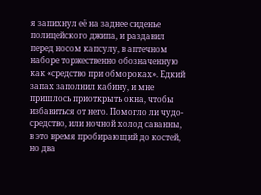я запихнул её на заднее сиденье полицейского джипа, и раздавил перед носом капсулу, в аптечном наборе торжественно обозначенную как «средство при обмороках». Едкий запах заполнил кабину, и мне пришлось приоткрыть окна, чтобы избавиться от него. Помогло ли чудо-средство, или ночной холод саванны, в это время пробирающий до костей, но два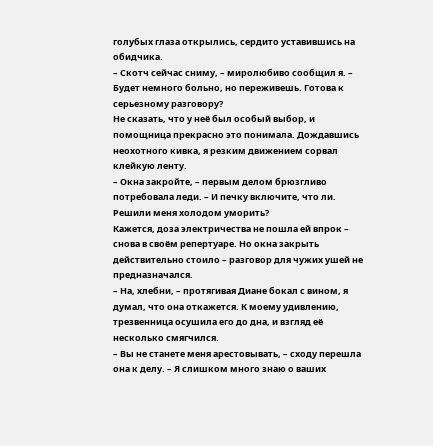голубых глаза открылись, сердито уставившись на обидчика.
– Скотч сейчас сниму, – миролюбиво сообщил я. – Будет немного больно, но переживешь. Готова к серьезному разговору?
Не сказать, что у неё был особый выбор, и помощница прекрасно это понимала. Дождавшись неохотного кивка, я резким движением сорвал клейкую ленту.
– Окна закройте, – первым делом брюзгливо потребовала леди. – И печку включите, что ли. Решили меня холодом уморить?
Кажется, доза электричества не пошла ей впрок – снова в своём репертуаре. Но окна закрыть действительно стоило – разговор для чужих ушей не предназначался.
– На, хлебни, – протягивая Диане бокал с вином, я думал, что она откажется. К моему удивлению, трезвенница осушила его до дна, и взгляд её несколько смягчился.
– Вы не станете меня арестовывать, – сходу перешла она к делу. – Я слишком много знаю о ваших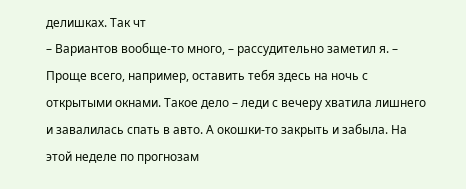делишках. Так чт
– Вариантов вообще-то много, – рассудительно заметил я. – Проще всего, например, оставить тебя здесь на ночь с открытыми окнами. Такое дело – леди с вечеру хватила лишнего и завалилась спать в авто. А окошки-то закрыть и забыла. На этой неделе по прогнозам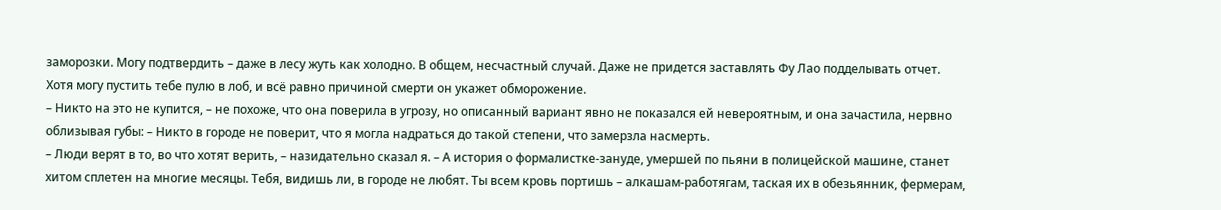заморозки. Могу подтвердить – даже в лесу жуть как холодно. В общем, несчастный случай. Даже не придется заставлять Фу Лао подделывать отчет. Хотя могу пустить тебе пулю в лоб, и всё равно причиной смерти он укажет обморожение.
– Никто на это не купится, – не похоже, что она поверила в угрозу, но описанный вариант явно не показался ей невероятным, и она зачастила, нервно облизывая губы: – Никто в городе не поверит, что я могла надраться до такой степени, что замерзла насмерть.
– Люди верят в то, во что хотят верить, – назидательно сказал я. – А история о формалистке-зануде, умершей по пьяни в полицейской машине, станет хитом сплетен на многие месяцы. Тебя, видишь ли, в городе не любят. Ты всем кровь портишь – алкашам-работягам, таская их в обезьянник, фермерам,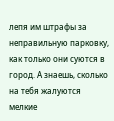лепя им штрафы за неправильную парковку, как только они суются в город. А знаешь, сколько на тебя жалуются мелкие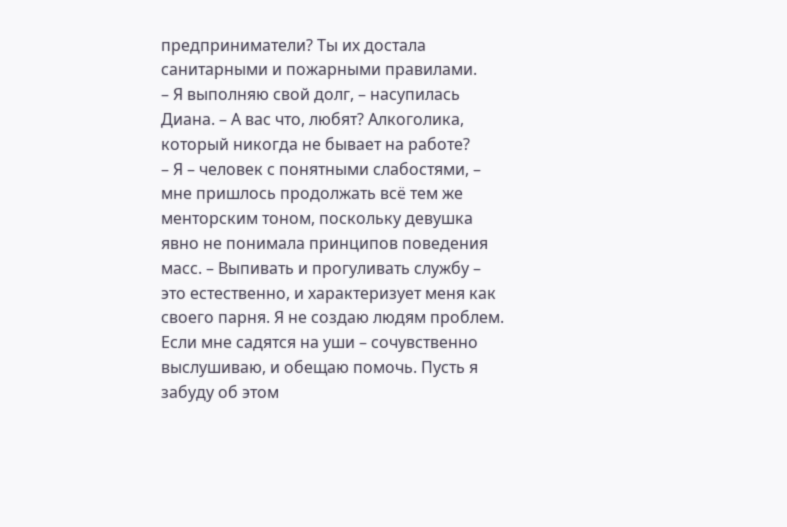предприниматели? Ты их достала санитарными и пожарными правилами.
– Я выполняю свой долг, – насупилась Диана. – А вас что, любят? Алкоголика, который никогда не бывает на работе?
– Я – человек с понятными слабостями, – мне пришлось продолжать всё тем же менторским тоном, поскольку девушка явно не понимала принципов поведения масс. – Выпивать и прогуливать службу – это естественно, и характеризует меня как своего парня. Я не создаю людям проблем. Если мне садятся на уши – сочувственно выслушиваю, и обещаю помочь. Пусть я забуду об этом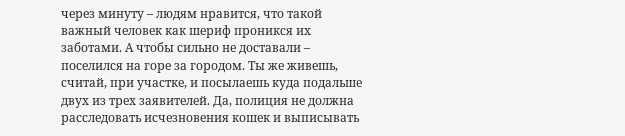через минуту – людям нравится, что такой важный человек как шериф проникся их заботами. А чтобы сильно не доставали – поселился на горе за городом. Ты же живешь, считай, при участке, и посылаешь куда подальше двух из трех заявителей. Да, полиция не должна расследовать исчезновения кошек и выписывать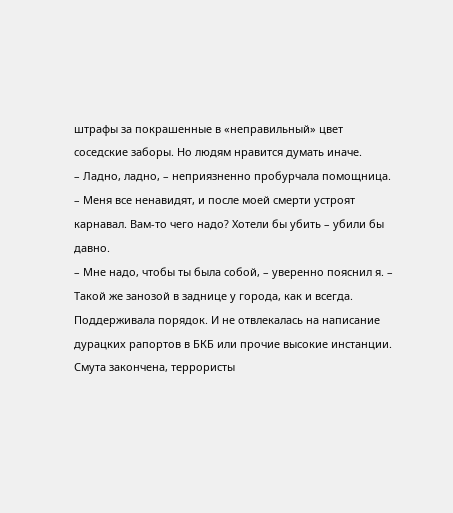штрафы за покрашенные в «неправильный» цвет соседские заборы. Но людям нравится думать иначе.
– Ладно, ладно, – неприязненно пробурчала помощница. – Меня все ненавидят, и после моей смерти устроят карнавал. Вам-то чего надо? Хотели бы убить – убили бы давно.
– Мне надо, чтобы ты была собой, – уверенно пояснил я. – Такой же занозой в заднице у города, как и всегда. Поддерживала порядок. И не отвлекалась на написание дурацких рапортов в БКБ или прочие высокие инстанции. Смута закончена, террористы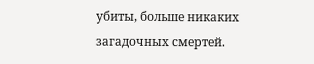убиты, больше никаких загадочных смертей.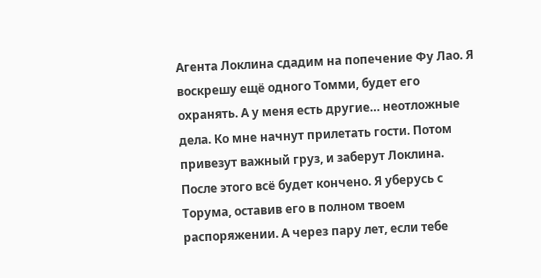Агента Локлина сдадим на попечение Фу Лао. Я воскрешу ещё одного Томми, будет его охранять. А у меня есть другие… неотложные дела. Ко мне начнут прилетать гости. Потом привезут важный груз, и заберут Локлина. После этого всё будет кончено. Я уберусь с Торума, оставив его в полном твоем распоряжении. А через пару лет, если тебе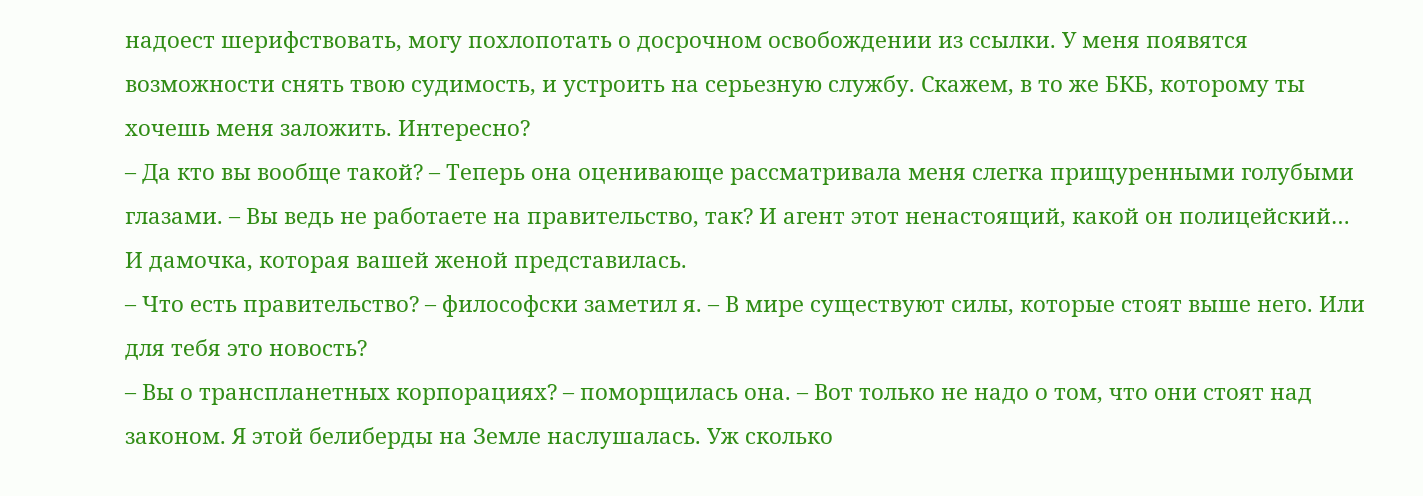надоест шерифствовать, могу похлопотать о досрочном освобождении из ссылки. У меня появятся возможности снять твою судимость, и устроить на серьезную службу. Скажем, в то же БКБ, которому ты хочешь меня заложить. Интересно?
– Да кто вы вообще такой? – Теперь она оценивающе рассматривала меня слегка прищуренными голубыми глазами. – Вы ведь не работаете на правительство, так? И агент этот ненастоящий, какой он полицейский… И дамочка, которая вашей женой представилась.
– Что есть правительство? – философски заметил я. – В мире существуют силы, которые стоят выше него. Или для тебя это новость?
– Вы о транспланетных корпорациях? – поморщилась она. – Вот только не надо о том, что они стоят над законом. Я этой белиберды на Земле наслушалась. Уж сколько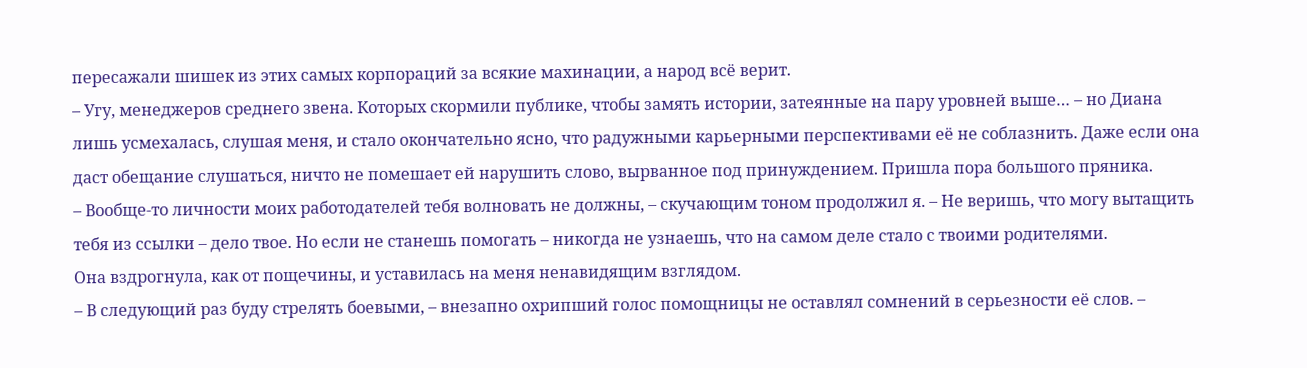пересажали шишек из этих самых корпораций за всякие махинации, а народ всё верит.
– Угу, менеджеров среднего звена. Которых скормили публике, чтобы замять истории, затеянные на пару уровней выше… – но Диана лишь усмехалась, слушая меня, и стало окончательно ясно, что радужными карьерными перспективами её не соблазнить. Даже если она даст обещание слушаться, ничто не помешает ей нарушить слово, вырванное под принуждением. Пришла пора большого пряника.
– Вообще-то личности моих работодателей тебя волновать не должны, – скучающим тоном продолжил я. – Не веришь, что могу вытащить тебя из ссылки – дело твое. Но если не станешь помогать – никогда не узнаешь, что на самом деле стало с твоими родителями.
Она вздрогнула, как от пощечины, и уставилась на меня ненавидящим взглядом.
– В следующий раз буду стрелять боевыми, – внезапно охрипший голос помощницы не оставлял сомнений в серьезности её слов. –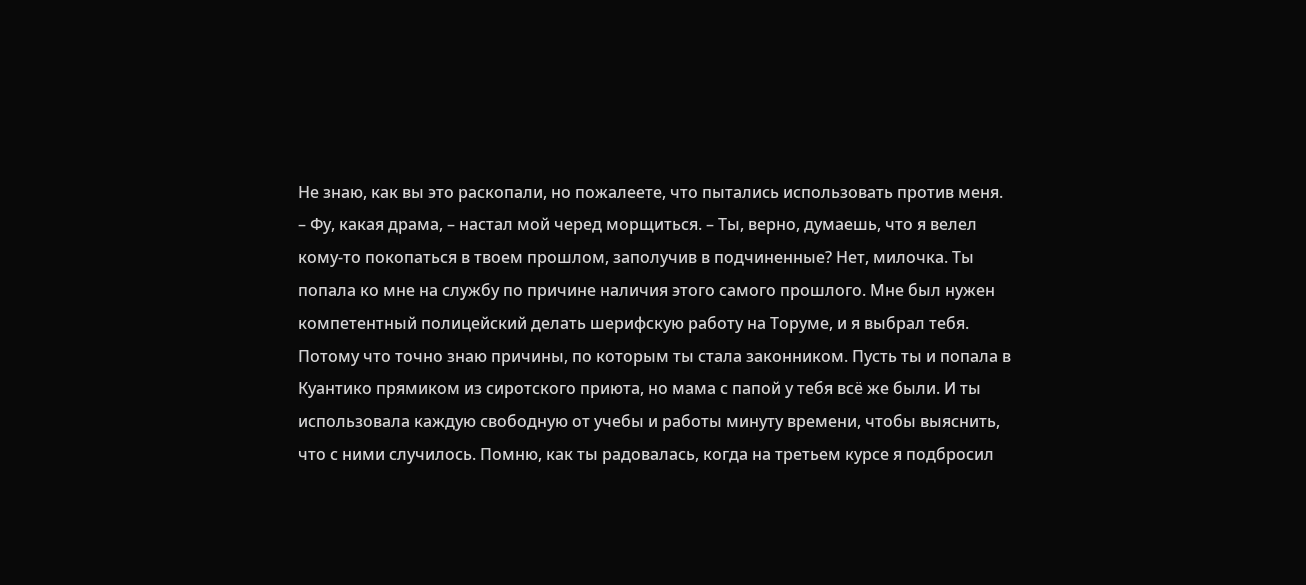Не знаю, как вы это раскопали, но пожалеете, что пытались использовать против меня.
– Фу, какая драма, – настал мой черед морщиться. – Ты, верно, думаешь, что я велел кому-то покопаться в твоем прошлом, заполучив в подчиненные? Нет, милочка. Ты попала ко мне на службу по причине наличия этого самого прошлого. Мне был нужен компетентный полицейский делать шерифскую работу на Торуме, и я выбрал тебя. Потому что точно знаю причины, по которым ты стала законником. Пусть ты и попала в Куантико прямиком из сиротского приюта, но мама с папой у тебя всё же были. И ты использовала каждую свободную от учебы и работы минуту времени, чтобы выяснить, что с ними случилось. Помню, как ты радовалась, когда на третьем курсе я подбросил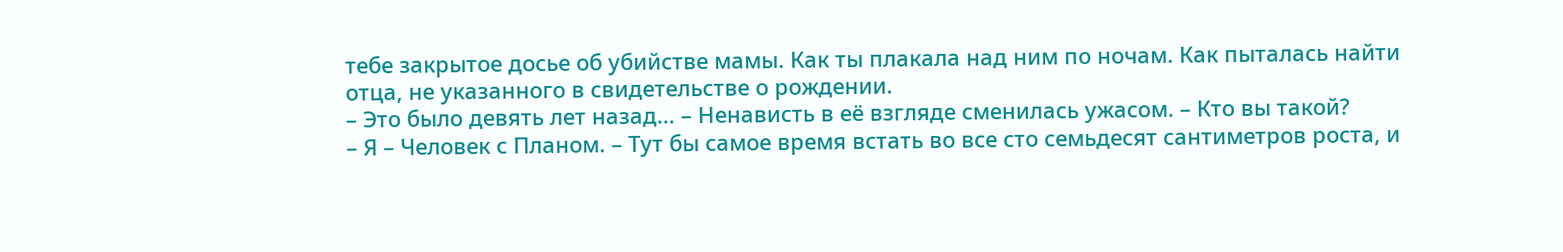тебе закрытое досье об убийстве мамы. Как ты плакала над ним по ночам. Как пыталась найти отца, не указанного в свидетельстве о рождении.
– Это было девять лет назад… – Ненависть в её взгляде сменилась ужасом. – Кто вы такой?
– Я – Человек с Планом. – Тут бы самое время встать во все сто семьдесят сантиметров роста, и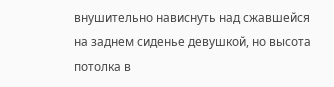внушительно нависнуть над сжавшейся на заднем сиденье девушкой, но высота потолка в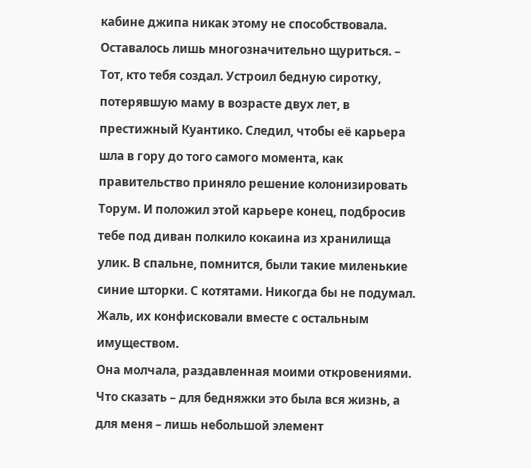кабине джипа никак этому не способствовала. Оставалось лишь многозначительно щуриться. – Тот, кто тебя создал. Устроил бедную сиротку, потерявшую маму в возрасте двух лет, в престижный Куантико. Следил, чтобы её карьера шла в гору до того самого момента, как правительство приняло решение колонизировать Торум. И положил этой карьере конец, подбросив тебе под диван полкило кокаина из хранилища улик. В спальне, помнится, были такие миленькие синие шторки. С котятами. Никогда бы не подумал. Жаль, их конфисковали вместе с остальным имуществом.
Она молчала, раздавленная моими откровениями. Что сказать – для бедняжки это была вся жизнь, а для меня – лишь небольшой элемент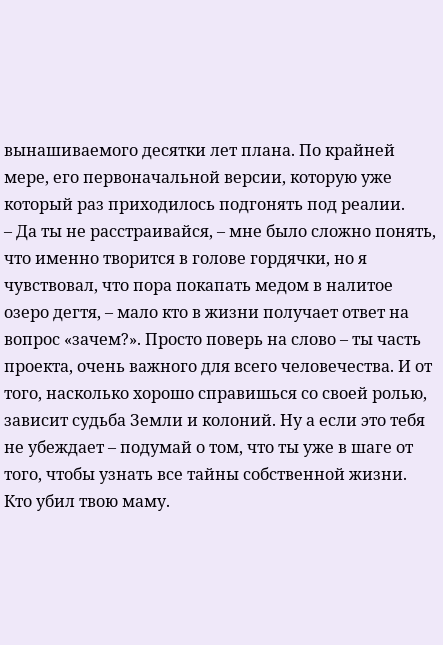вынашиваемого десятки лет плана. По крайней мере, его первоначальной версии, которую уже который раз приходилось подгонять под реалии.
– Да ты не расстраивайся, – мне было сложно понять, что именно творится в голове гордячки, но я чувствовал, что пора покапать медом в налитое озеро дегтя, – мало кто в жизни получает ответ на вопрос «зачем?». Просто поверь на слово – ты часть проекта, очень важного для всего человечества. И от того, насколько хорошо справишься со своей ролью, зависит судьба Земли и колоний. Ну а если это тебя не убеждает – подумай о том, что ты уже в шаге от того, чтобы узнать все тайны собственной жизни. Кто убил твою маму.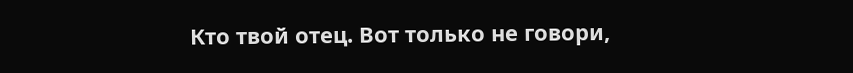Кто твой отец. Вот только не говори,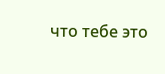что тебе это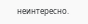неинтересно.